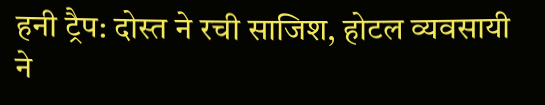हनी ट्रैप: दोस्त ने रची साजिश, होटल व्यवसायी ने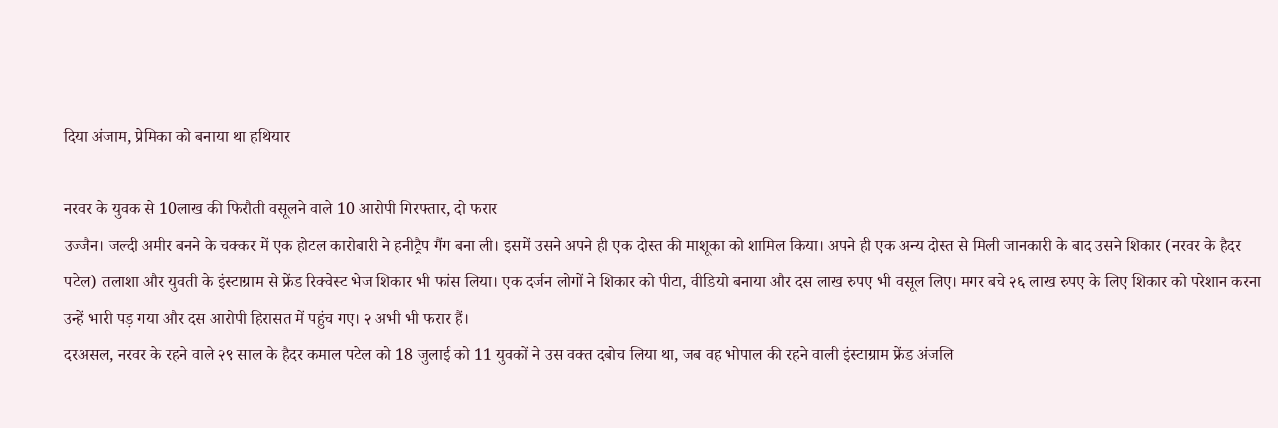दिया अंजाम, प्रेमिका को बनाया था हथियार

नरवर के युवक से 10लाख की फिरौती वसूलने वाले 10 आरोपी गिरफ्तार, दो फरार
उज्जैन। जल्दी अमीर बनने के चक्कर में एक होटल कारोबारी ने हनीट्रैप गैंग बना ली। इसमें उसने अपने ही एक दोस्त की माशूका को शामिल किया। अपने ही एक अन्य दोस्त से मिली जानकारी के बाद उसने शिकार (नरवर के हैदर पटेल) तलाशा और युवती के इंस्टाग्राम से फ्रेंड रिक्वेस्ट भेज शिकार भी फांस लिया। एक दर्जन लोगों ने शिकार को पीटा, वीडियो बनाया और दस लाख रुपए भी वसूल लिए। मगर बचे २६ लाख रुपए के लिए शिकार को परेशान करना उन्हें भारी पड़ गया और दस आरोपी हिरासत में पहुंच गए। २ अभी भी फरार हैं।
दरअसल, नरवर के रहने वाले २९ साल के हैदर कमाल पटेल को 18 जुलाई को 11 युवकों ने उस वक्त दबोच लिया था, जब वह भोपाल की रहने वाली इंस्टाग्राम फ्रेंड अंजलि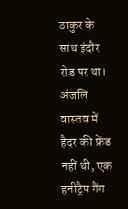ठाकुर के साथ इंदौर रोड पर था। अंजलि वास्तव में हैदर की फ्रेंड नहीं थी, एक हनीट्रैप गैंग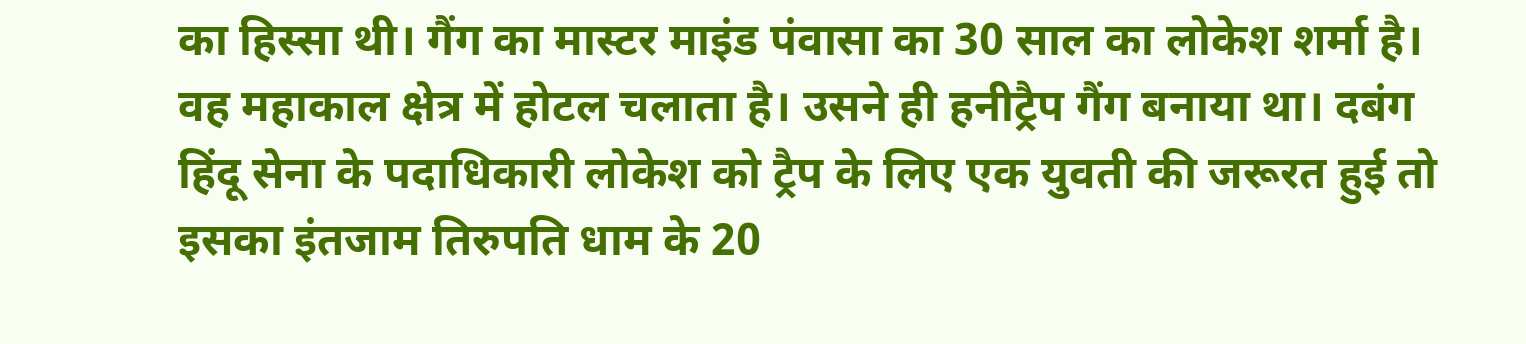का हिस्सा थी। गैंग का मास्टर माइंड पंवासा का 30 साल का लोकेश शर्मा है। वह महाकाल क्षेत्र में होटल चलाता है। उसने ही हनीट्रैप गैंग बनाया था। दबंग हिंदू सेना के पदाधिकारी लोकेश को ट्रैप के लिए एक युवती की जरूरत हुई तो इसका इंतजाम तिरुपति धाम के 20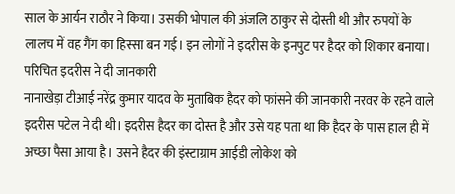साल के आर्यन राठौर ने किया। उसकी भोपाल की अंजलि ठाकुर से दोस्ती थी और रुपयों के लालच में वह गैंग का हिस्सा बन गई। इन लोगों ने इदरीस के इनपुट पर हैदर को शिकार बनाया।
परिचित इदरीस ने दी जानकारी
नानाखेड़ा टीआई नरेंद्र कुमार यादव के मुताबिक हैदर को फांसने की जानकारी नरवर के रहने वाले इदरीस पटेल ने दी थी। इदरीस हैदर का दोस्त है और उसे यह पता था कि हैदर के पास हाल ही में अच्छा पैसा आया है। उसने हैदर की इंस्टाग्राम आईडी लोकेश को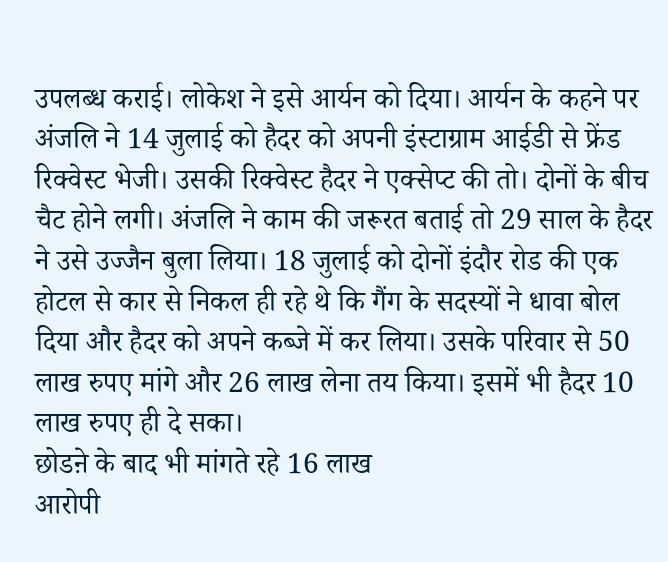उपलब्ध कराई। लोकेश ने इसे आर्यन को दिया। आर्यन के कहने पर अंजलि ने 14 जुलाई को हैदर को अपनी इंस्टाग्राम आईडी से फ्रेंड रिक्वेस्ट भेजी। उसकी रिक्वेस्ट हैदर ने एक्सेप्ट की तो। दोनों के बीच चैट होने लगी। अंजलि ने काम की जरूरत बताई तो 29 साल के हैदर ने उसे उज्जैन बुला लिया। 18 जुलाई को दोनों इंदौर रोड की एक होटल से कार से निकल ही रहे थे कि गैंग के सदस्यों ने धावा बोल दिया और हैदर को अपने कब्जे में कर लिया। उसके परिवार से 50 लाख रुपए मांगे और 26 लाख लेना तय किया। इसमें भी हैदर 10 लाख रुपए ही दे सका।
छोडऩे के बाद भी मांगते रहे 16 लाख
आरोपी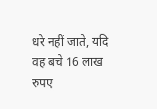धरे नहीं जाते, यदि वह बचे 16 लाख रुपए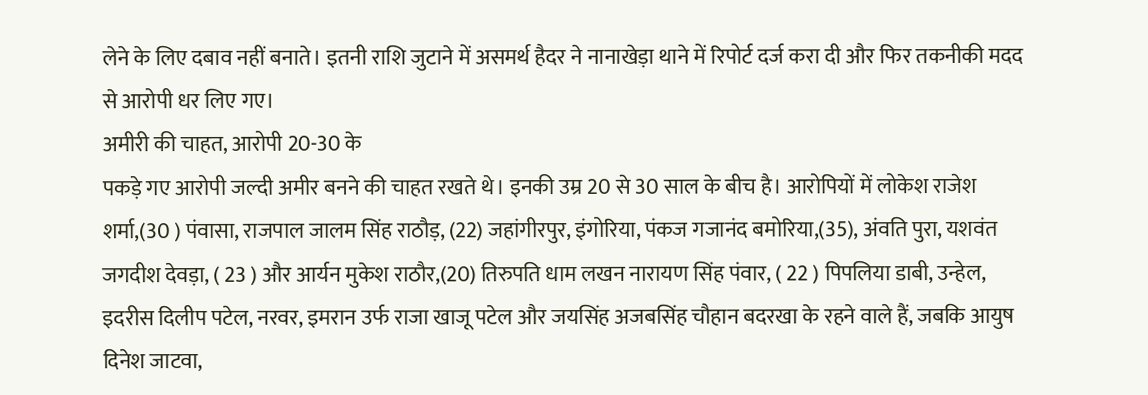लेने के लिए दबाव नहीं बनाते। इतनी राशि जुटाने में असमर्थ हैदर ने नानाखेड़ा थाने में रिपोर्ट दर्ज करा दी और फिर तकनीकी मदद से आरोपी धर लिए गए।
अमीरी की चाहत, आरोपी 20-30 के
पकड़े गए आरोपी जल्दी अमीर बनने की चाहत रखते थे। इनकी उम्र 20 से 30 साल के बीच है। आरोपियों में लोकेश राजेश शर्मा,(30 ) पंवासा, राजपाल जालम सिंह राठौड़, (22) जहांगीरपुर, इंगोरिया, पंकज गजानंद बमोरिया,(35), अंवति पुरा, यशवंत जगदीश देवड़ा, ( 23 ) और आर्यन मुकेश राठौर,(20) तिरुपति धाम लखन नारायण सिंह पंवार, ( 22 ) पिपलिया डाबी, उन्हेल, इदरीस दिलीप पटेल, नरवर, इमरान उर्फ राजा खाजू पटेल और जयसिंह अजबसिंह चौहान बदरखा के रहने वाले हैं, जबकि आयुष दिनेश जाटवा,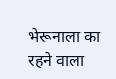भेरूनाला का रहने वाला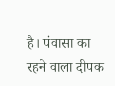है। पंवासा का रहने वाला दीपक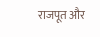राजपूत और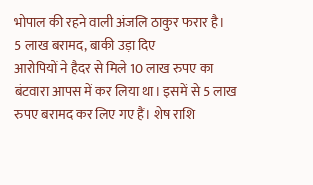भोपाल की रहने वाली अंजलि ठाकुर फरार है।
5 लाख बरामद, बाकी उड़ा दिए
आरोपियों ने हैदर से मिले 10 लाख रुपए का बंटवारा आपस में कर लिया था। इसमें से 5 लाख रुपए बरामद कर लिए गए हैं। शेष राशि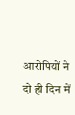आरोपियों ने दो ही दिन में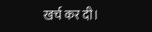खर्च कर दी।